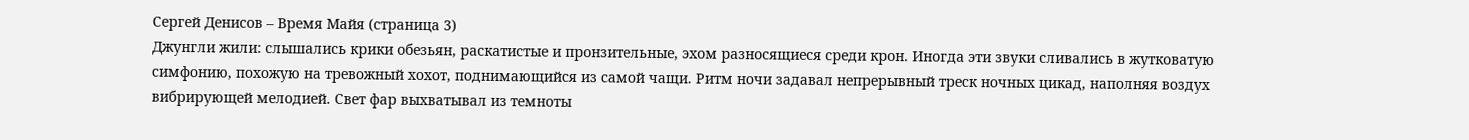Сергей Денисов – Время Майя (страница 3)
Джунгли жили: слышались крики обезьян, раскатистые и пронзительные, эхом разносящиеся среди крон. Иногда эти звуки сливались в жутковатую симфонию, похожую на тревожный хохот, поднимающийся из самой чащи. Ритм ночи задавал непрерывный треск ночных цикад, наполняя воздух вибрирующей мелодией. Свет фар выхватывал из темноты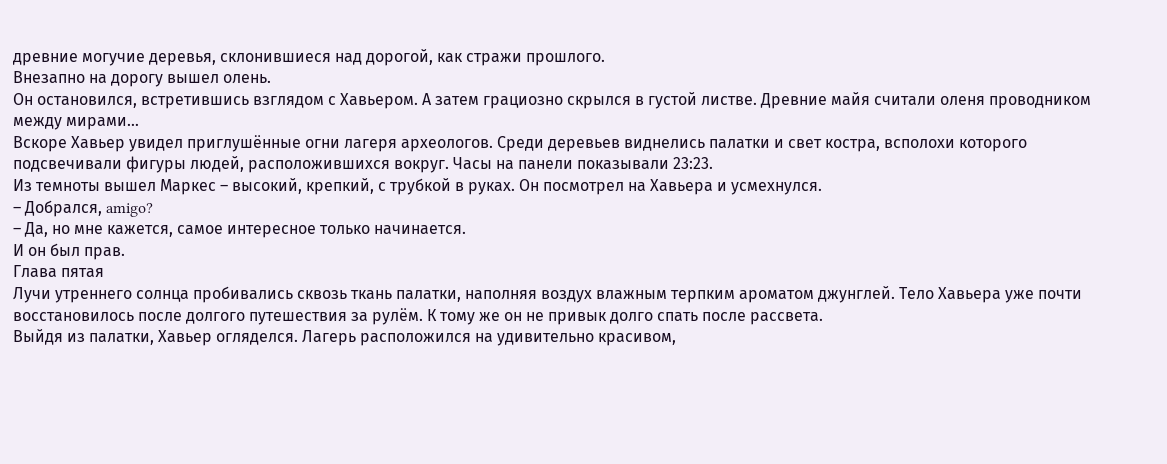древние могучие деревья, склонившиеся над дорогой, как стражи прошлого.
Внезапно на дорогу вышел олень.
Он остановился, встретившись взглядом с Хавьером. А затем грациозно скрылся в густой листве. Древние майя считали оленя проводником между мирами…
Вскоре Хавьер увидел приглушённые огни лагеря археологов. Среди деревьев виднелись палатки и свет костра, всполохи которого подсвечивали фигуры людей, расположившихся вокруг. Часы на панели показывали 23:23.
Из темноты вышел Маркес – высокий, крепкий, с трубкой в руках. Он посмотрел на Хавьера и усмехнулся.
– Добрался, amigo?
– Да, но мне кажется, самое интересное только начинается.
И он был прав.
Глава пятая
Лучи утреннего солнца пробивались сквозь ткань палатки, наполняя воздух влажным терпким ароматом джунглей. Тело Хавьера уже почти восстановилось после долгого путешествия за рулём. К тому же он не привык долго спать после рассвета.
Выйдя из палатки, Хавьер огляделся. Лагерь расположился на удивительно красивом,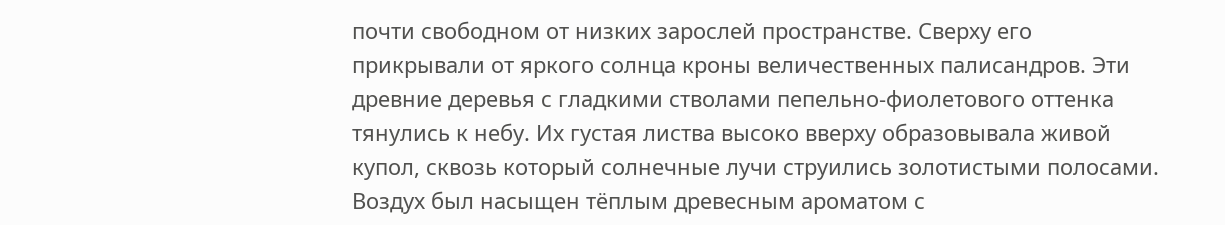почти свободном от низких зарослей пространстве. Сверху его прикрывали от яркого солнца кроны величественных палисандров. Эти древние деревья с гладкими стволами пепельно-фиолетового оттенка тянулись к небу. Их густая листва высоко вверху образовывала живой купол, сквозь который солнечные лучи струились золотистыми полосами. Воздух был насыщен тёплым древесным ароматом с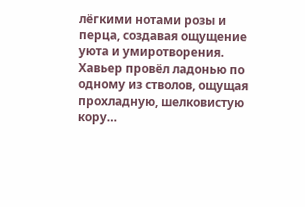лёгкими нотами розы и перца, создавая ощущение уюта и умиротворения. Хавьер провёл ладонью по одному из стволов, ощущая прохладную, шелковистую кору…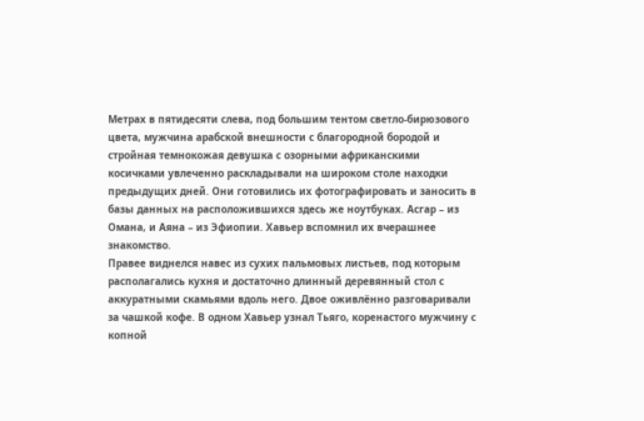Метрах в пятидесяти слева, под большим тентом светло-бирюзового цвета, мужчина арабской внешности с благородной бородой и стройная темнокожая девушка с озорными африканскими косичками увлеченно раскладывали на широком столе находки предыдущих дней. Они готовились их фотографировать и заносить в базы данных на расположившихся здесь же ноутбуках. Асгар – из Омана, и Аяна – из Эфиопии. Хавьер вспомнил их вчерашнее знакомство.
Правее виднелся навес из сухих пальмовых листьев, под которым располагались кухня и достаточно длинный деревянный стол с аккуратными скамьями вдоль него. Двое оживлённо разговаривали за чашкой кофе. В одном Хавьер узнал Тьяго, коренастого мужчину с копной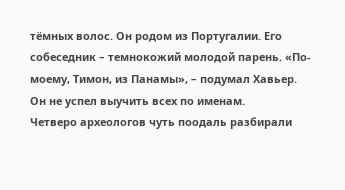тёмных волос. Он родом из Португалии. Его собеседник – темнокожий молодой парень. «По-моему, Тимон, из Панамы», – подумал Хавьер. Он не успел выучить всех по именам.
Четверо археологов чуть поодаль разбирали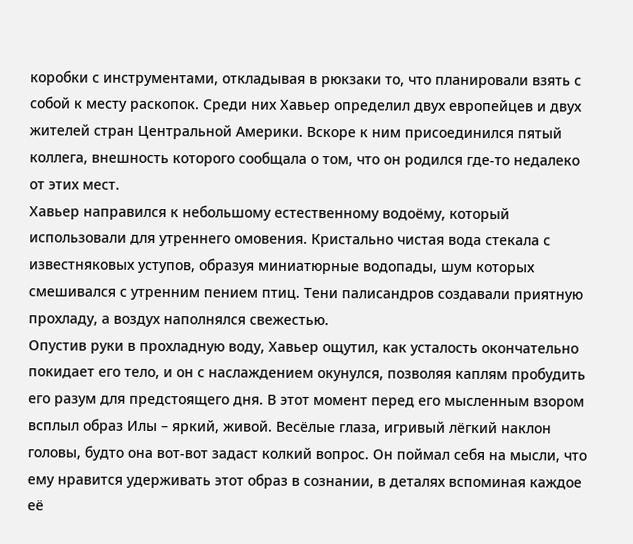коробки с инструментами, откладывая в рюкзаки то, что планировали взять с собой к месту раскопок. Среди них Хавьер определил двух европейцев и двух жителей стран Центральной Америки. Вскоре к ним присоединился пятый коллега, внешность которого сообщала о том, что он родился где-то недалеко от этих мест.
Хавьер направился к небольшому естественному водоёму, который использовали для утреннего омовения. Кристально чистая вода стекала с известняковых уступов, образуя миниатюрные водопады, шум которых смешивался с утренним пением птиц. Тени палисандров создавали приятную прохладу, а воздух наполнялся свежестью.
Опустив руки в прохладную воду, Хавьер ощутил, как усталость окончательно покидает его тело, и он с наслаждением окунулся, позволяя каплям пробудить его разум для предстоящего дня. В этот момент перед его мысленным взором всплыл образ Илы – яркий, живой. Весёлые глаза, игривый лёгкий наклон головы, будто она вот-вот задаст колкий вопрос. Он поймал себя на мысли, что ему нравится удерживать этот образ в сознании, в деталях вспоминая каждое её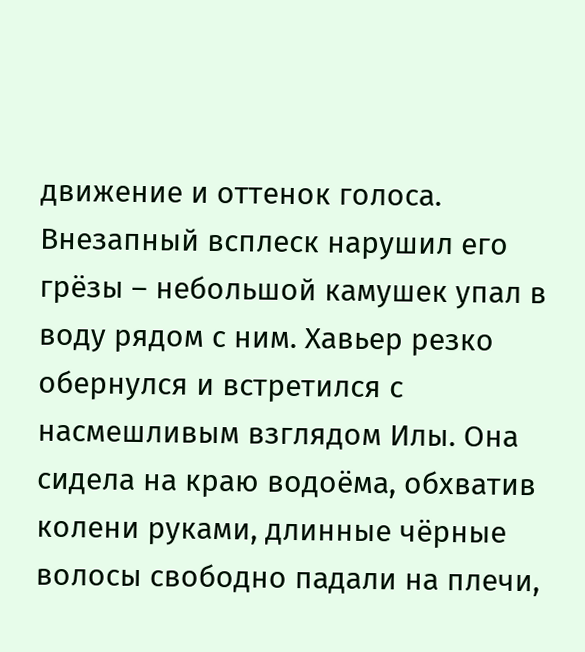движение и оттенок голоса.
Внезапный всплеск нарушил его грёзы – небольшой камушек упал в воду рядом с ним. Хавьер резко обернулся и встретился с насмешливым взглядом Илы. Она сидела на краю водоёма, обхватив колени руками, длинные чёрные волосы свободно падали на плечи,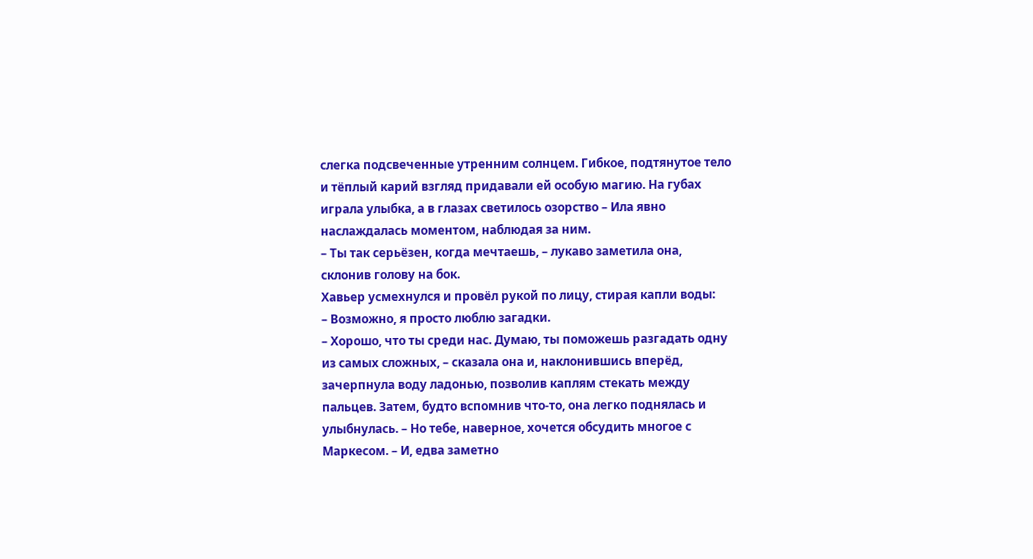слегка подсвеченные утренним солнцем. Гибкое, подтянутое тело и тёплый карий взгляд придавали ей особую магию. На губах играла улыбка, а в глазах светилось озорство – Ила явно наслаждалась моментом, наблюдая за ним.
– Ты так серьёзен, когда мечтаешь, – лукаво заметила она, склонив голову на бок.
Хавьер усмехнулся и провёл рукой по лицу, стирая капли воды:
– Возможно, я просто люблю загадки.
– Хорошо, что ты среди нас. Думаю, ты поможешь разгадать одну из самых сложных, – сказала она и, наклонившись вперёд, зачерпнула воду ладонью, позволив каплям стекать между пальцев. Затем, будто вспомнив что-то, она легко поднялась и улыбнулась. – Но тебе, наверное, хочется обсудить многое с Маркесом. – И, едва заметно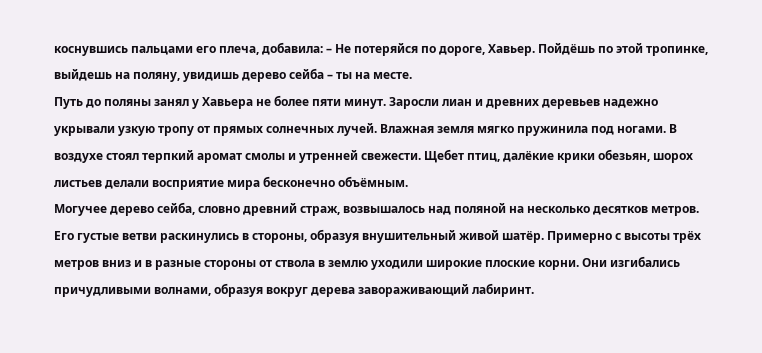коснувшись пальцами его плеча, добавила: – Не потеряйся по дороге, Хавьер. Пойдёшь по этой тропинке, выйдешь на поляну, увидишь дерево сейба – ты на месте.
Путь до поляны занял у Хавьера не более пяти минут. Заросли лиан и древних деревьев надежно укрывали узкую тропу от прямых солнечных лучей. Влажная земля мягко пружинила под ногами. В воздухе стоял терпкий аромат смолы и утренней свежести. Щебет птиц, далёкие крики обезьян, шорох листьев делали восприятие мира бесконечно объёмным.
Могучее дерево сейба, словно древний страж, возвышалось над поляной на несколько десятков метров. Его густые ветви раскинулись в стороны, образуя внушительный живой шатёр. Примерно с высоты трёх метров вниз и в разные стороны от ствола в землю уходили широкие плоские корни. Они изгибались причудливыми волнами, образуя вокруг дерева завораживающий лабиринт.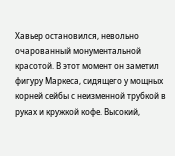Хавьер остановился, невольно очарованный монументальной красотой. В этот момент он заметил фигуру Маркеса, сидящего у мощных корней сейбы с неизменной трубкой в руках и кружкой кофе. Высокий,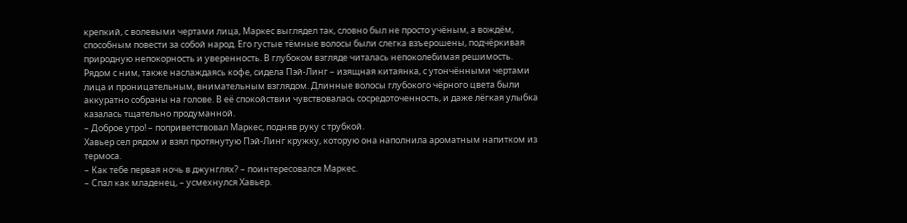крепкий, с волевыми чертами лица, Маркес выглядел так, словно был не просто учёным, а вождём, способным повести за собой народ. Его густые тёмные волосы были слегка взъерошены, подчёркивая природную непокорность и уверенность. В глубоком взгляде читалась непоколебимая решимость.
Рядом с ним, также наслаждаясь кофе, сидела Пэй-Линг – изящная китаянка, с утончёнными чертами лица и проницательным, внимательным взглядом. Длинные волосы глубокого чёрного цвета были аккуратно собраны на голове. В её спокойствии чувствовалась сосредоточенность, и даже лёгкая улыбка казалась тщательно продуманной.
– Доброе утро! – поприветствовал Маркес, подняв руку с трубкой.
Хавьер сел рядом и взял протянутую Пэй-Линг кружку, которую она наполнила ароматным напитком из термоса.
– Как тебе первая ночь в джунглях? – поинтересовался Маркес.
– Спал как младенец, – усмехнулся Хавьер.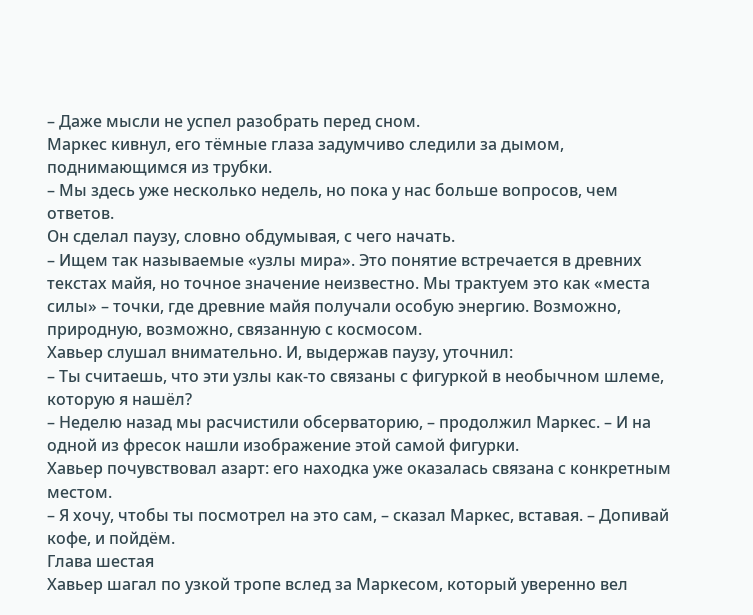– Даже мысли не успел разобрать перед сном.
Маркес кивнул, его тёмные глаза задумчиво следили за дымом, поднимающимся из трубки.
– Мы здесь уже несколько недель, но пока у нас больше вопросов, чем ответов.
Он сделал паузу, словно обдумывая, с чего начать.
– Ищем так называемые «узлы мира». Это понятие встречается в древних текстах майя, но точное значение неизвестно. Мы трактуем это как «места силы» – точки, где древние майя получали особую энергию. Возможно, природную, возможно, связанную с космосом.
Хавьер слушал внимательно. И, выдержав паузу, уточнил:
– Ты считаешь, что эти узлы как-то связаны с фигуркой в необычном шлеме, которую я нашёл?
– Неделю назад мы расчистили обсерваторию, – продолжил Маркес. – И на одной из фресок нашли изображение этой самой фигурки.
Хавьер почувствовал азарт: его находка уже оказалась связана с конкретным местом.
– Я хочу, чтобы ты посмотрел на это сам, – сказал Маркес, вставая. – Допивай кофе, и пойдём.
Глава шестая
Хавьер шагал по узкой тропе вслед за Маркесом, который уверенно вел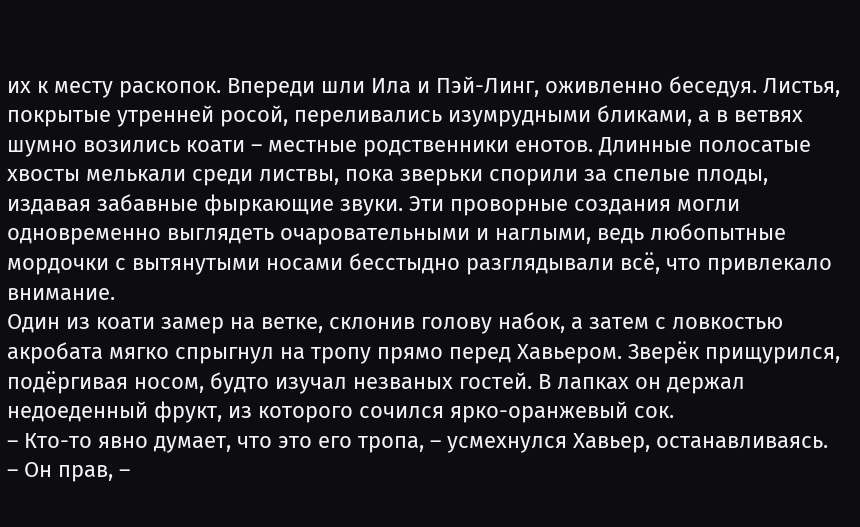их к месту раскопок. Впереди шли Ила и Пэй-Линг, оживленно беседуя. Листья, покрытые утренней росой, переливались изумрудными бликами, а в ветвях шумно возились коати – местные родственники енотов. Длинные полосатые хвосты мелькали среди листвы, пока зверьки спорили за спелые плоды, издавая забавные фыркающие звуки. Эти проворные создания могли одновременно выглядеть очаровательными и наглыми, ведь любопытные мордочки с вытянутыми носами бесстыдно разглядывали всё, что привлекало внимание.
Один из коати замер на ветке, склонив голову набок, а затем с ловкостью акробата мягко спрыгнул на тропу прямо перед Хавьером. Зверёк прищурился, подёргивая носом, будто изучал незваных гостей. В лапках он держал недоеденный фрукт, из которого сочился ярко-оранжевый сок.
– Кто-то явно думает, что это его тропа, – усмехнулся Хавьер, останавливаясь.
– Он прав, –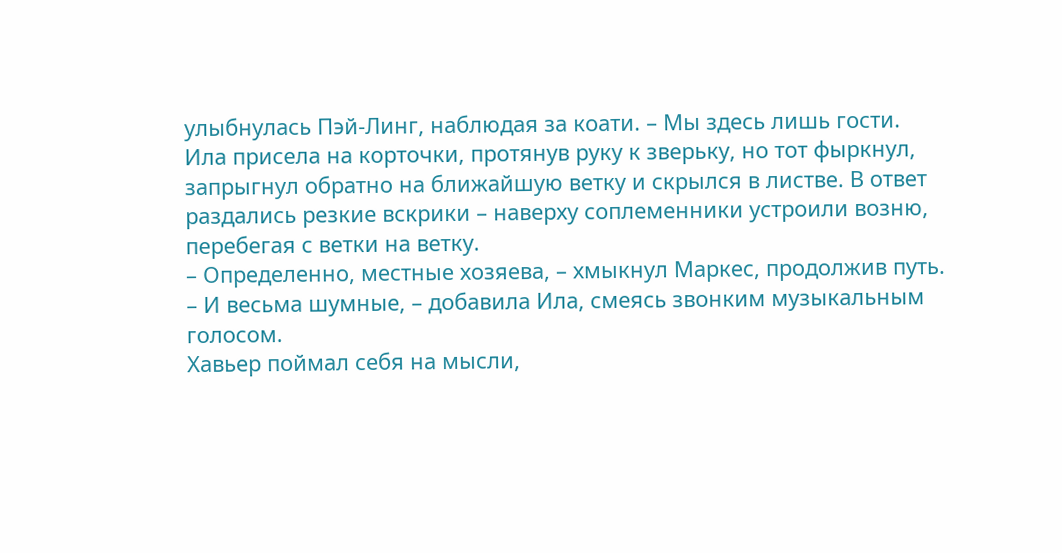улыбнулась Пэй-Линг, наблюдая за коати. – Мы здесь лишь гости.
Ила присела на корточки, протянув руку к зверьку, но тот фыркнул, запрыгнул обратно на ближайшую ветку и скрылся в листве. В ответ раздались резкие вскрики – наверху соплеменники устроили возню, перебегая с ветки на ветку.
– Определенно, местные хозяева, – хмыкнул Маркес, продолжив путь.
– И весьма шумные, – добавила Ила, смеясь звонким музыкальным голосом.
Хавьер поймал себя на мысли,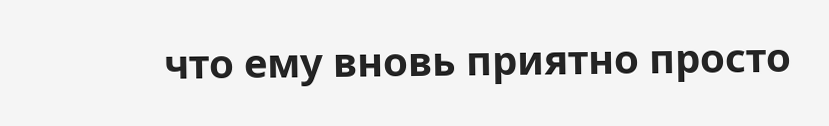что ему вновь приятно просто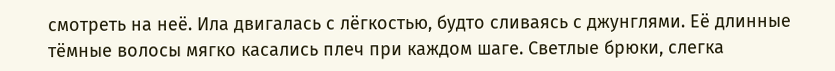смотреть на неё. Ила двигалась с лёгкостью, будто сливаясь с джунглями. Её длинные тёмные волосы мягко касались плеч при каждом шаге. Светлые брюки, слегка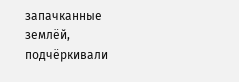запачканные землёй, подчёркивали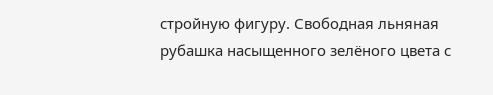стройную фигуру. Свободная льняная рубашка насыщенного зелёного цвета с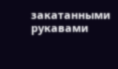закатанными рукавами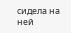сидела на ней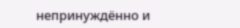непринуждённо и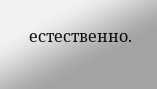естественно.